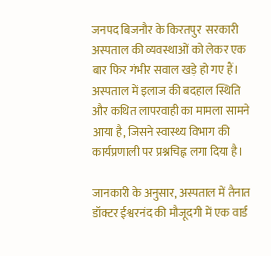जनपद बिजनौर के किरतपुर  सरकारी अस्पताल की व्यवस्थाओं को लेकर एक बार फिर गंभीर सवाल खड़े हो गए हैं। अस्पताल में इलाज की बदहाल स्थिति और कथित लापरवाही का मामला सामने आया है, जिसने स्वास्थ्य विभाग की कार्यप्रणाली पर प्रश्नचिह्न लगा दिया है।

जानकारी के अनुसार, अस्पताल में तैनात डॉक्टर ईश्वरनंद की मौजूदगी में एक वार्ड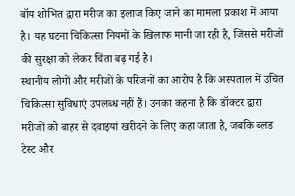बॉय शोभित द्वारा मरीज का इलाज किए जाने का मामला प्रकाश में आया है। यह घटना चिकित्सा नियमों के खिलाफ मानी जा रही है, जिससे मरीजों की सुरक्षा को लेकर चिंता बढ़ गई है।
स्थानीय लोगों और मरीजों के परिजनों का आरोप है कि अस्पताल में उचित चिकित्सा सुविधाएं उपलब्ध नहीं हैं। उनका कहना है कि डॉक्टर द्वारा मरीजों को बाहर से दवाइयां खरीदने के लिए कहा जाता है, जबकि ब्लड टेस्ट और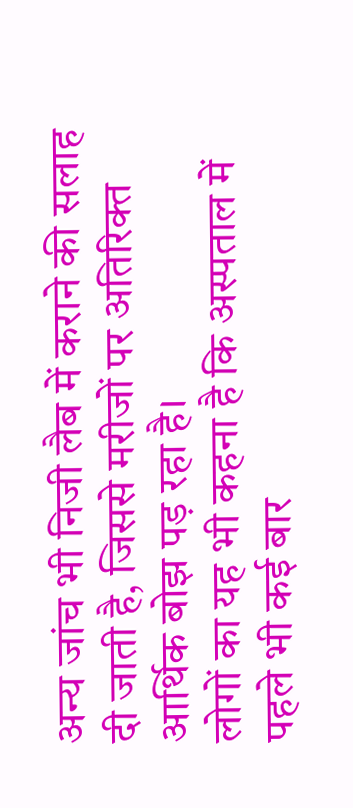अन्य जांच भी निजी लैब में कराने की सलाह दी जाती है, जिससे मरीजों पर अतिरिक्त आर्थिक बोझ पड़ रहा है।
लोगों का यह भी कहना है कि अस्पताल में पहले भी कई बार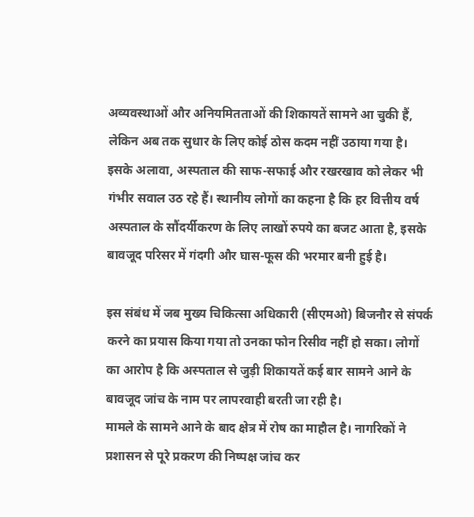अव्यवस्थाओं और अनियमितताओं की शिकायतें सामने आ चुकी हैं, लेकिन अब तक सुधार के लिए कोई ठोस कदम नहीं उठाया गया है।
इसके अलावा, अस्पताल की साफ-सफाई और रखरखाव को लेकर भी गंभीर सवाल उठ रहे हैं। स्थानीय लोगों का कहना है कि हर वित्तीय वर्ष अस्पताल के सौंदर्यीकरण के लिए लाखों रुपये का बजट आता है, इसके बावजूद परिसर में गंदगी और घास-फूस की भरमार बनी हुई है।

इस संबंध में जब मुख्य चिकित्सा अधिकारी (सीएमओ) बिजनौर से संपर्क करने का प्रयास किया गया तो उनका फोन रिसीव नहीं हो सका। लोगों का आरोप है कि अस्पताल से जुड़ी शिकायतें कई बार सामने आने के बावजूद जांच के नाम पर लापरवाही बरती जा रही है।
मामले के सामने आने के बाद क्षेत्र में रोष का माहौल है। नागरिकों ने प्रशासन से पूरे प्रकरण की निष्पक्ष जांच कर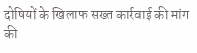दोषियों के खिलाफ सख्त कार्रवाई की मांग की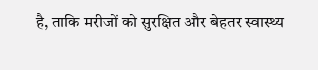है, ताकि मरीजों को सुरक्षित और बेहतर स्वास्थ्य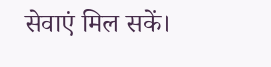सेवाएं मिल सकें।